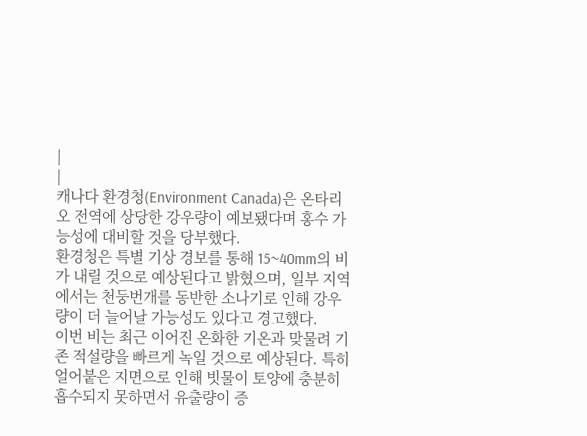|
|
캐나다 환경청(Environment Canada)은 온타리오 전역에 상당한 강우량이 예보됐다며 홍수 가능성에 대비할 것을 당부했다.
환경청은 특별 기상 경보를 통해 15~40mm의 비가 내릴 것으로 예상된다고 밝혔으며, 일부 지역에서는 천둥번개를 동반한 소나기로 인해 강우량이 더 늘어날 가능성도 있다고 경고했다.
이번 비는 최근 이어진 온화한 기온과 맞물려 기존 적설량을 빠르게 녹일 것으로 예상된다. 특히 얼어붙은 지면으로 인해 빗물이 토양에 충분히 흡수되지 못하면서 유출량이 증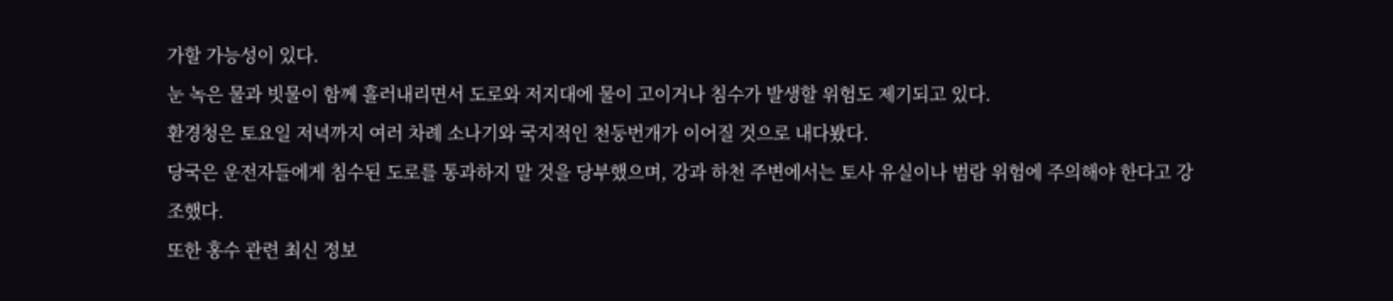가할 가능성이 있다.
눈 녹은 물과 빗물이 함께 흘러내리면서 도로와 저지대에 물이 고이거나 침수가 발생할 위험도 제기되고 있다.
환경청은 토요일 저녁까지 여러 차례 소나기와 국지적인 천둥번개가 이어질 것으로 내다봤다.
당국은 운전자들에게 침수된 도로를 통과하지 말 것을 당부했으며, 강과 하천 주변에서는 토사 유실이나 범람 위험에 주의해야 한다고 강조했다.
또한 홍수 관련 최신 정보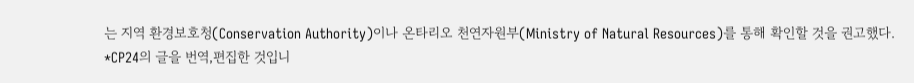는 지역 환경보호청(Conservation Authority)이나 온타리오 천연자원부(Ministry of Natural Resources)를 통해 확인할 것을 권고했다.
*CP24의 글을 번역,편집한 것입니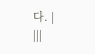다. |
|||